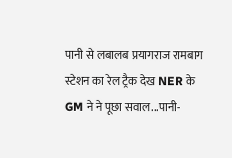पानी से लबालब प्रयागराज रामबाग स्टेशन का रेल ट्रैक देख NER के GM ने ने पूछा सवाल...पानी-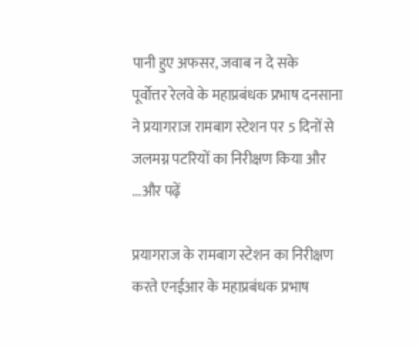पानी हुए अफसर, जवाब न दे सके
पूर्वोत्तर रेलवे के महाप्रबंधक प्रभाष दनसाना ने प्रयागराज रामबाग स्टेशन पर 5 दिनों से जलमग्न पटरियों का निरीक्षण किया और ...और पढ़ें

प्रयागराज के रामबाग स्टेशन का निरीक्षण करते एनईआर के महाप्रबंधक प्रभाष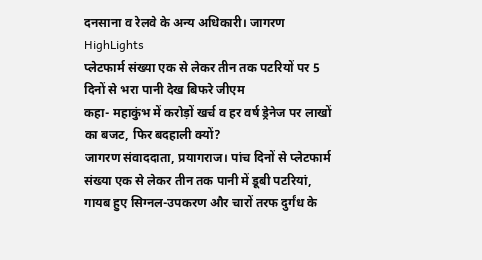दनसाना व रेलवे के अन्य अधिकारी। जागरण
HighLights
प्लेटफार्म संख्या एक से लेकर तीन तक पटरियों पर 5 दिनों से भरा पानी देख बिफरे जीएम
कहा- महाकुंभ में करोड़ों खर्च व हर वर्ष ड्रेनेज पर लाखों का बजट, फिर बदहाली क्यों?
जागरण संवाददाता, प्रयागराज। पांच दिनों से प्लेटफार्म संख्या एक से लेकर तीन तक पानी में डूबी पटरियां, गायब हुए सिग्नल-उपकरण और चारों तरफ दुर्गंध के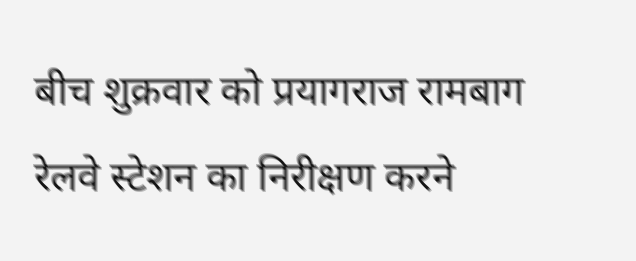बीच शुक्रवार को प्रयागराज रामबाग रेलवे स्टेशन का निरीक्षण करने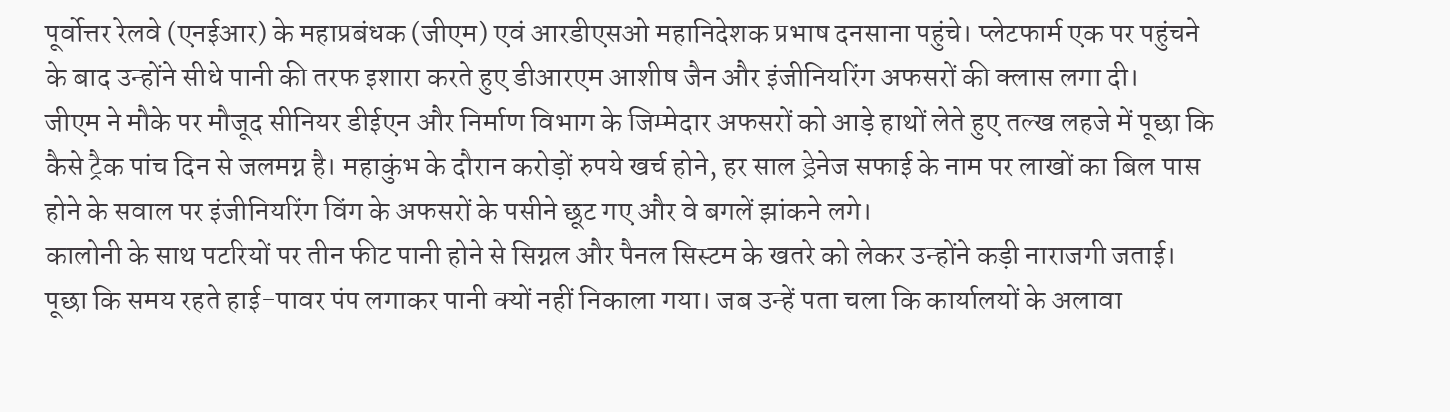पूर्वोत्तर रेलवे (एनईआर) के महाप्रबंधक (जीएम) एवं आरडीएसओ महानिदेशक प्रभाष दनसाना पहुंचे। प्लेटफार्म एक पर पहुंचने के बाद उन्होंने सीधे पानी की तरफ इशारा करते हुए डीआरएम आशीष जैन और इंजीनियरिंग अफसरों की क्लास लगा दी।
जीएम ने मौके पर मौजूद सीनियर डीईएन और निर्माण विभाग के जिम्मेदार अफसरों को आड़े हाथों लेते हुए तल्ख लहजे में पूछा कि कैसे ट्रैक पांच दिन से जलमग्न है। महाकुंभ के दौरान करोड़ों रुपये खर्च होने, हर साल ड्रेनेज सफाई के नाम पर लाखों का बिल पास होने के सवाल पर इंजीनियरिंग विंग के अफसरों के पसीने छूट गए और वे बगलें झांकने लगे।
कालोनी के साथ पटरियों पर तीन फीट पानी होने से सिग्नल और पैनल सिस्टम के खतरे को लेकर उन्होंने कड़ी नाराजगी जताई। पूछा कि समय रहते हाई-पावर पंप लगाकर पानी क्यों नहीं निकाला गया। जब उन्हें पता चला कि कार्यालयों के अलावा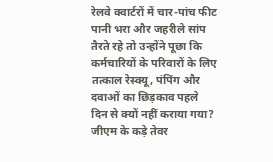रेलवे क्वार्टरों में चार-पांच फीट पानी भरा और जहरीले सांप तैरते रहे तो उन्होंने पूछा कि कर्मचारियों के परिवारों के लिए तत्काल रेस्क्यू, पंपिंग और दवाओं का छिड़काव पहले दिन से क्यों नहीं कराया गया?
जीएम के कड़े तेवर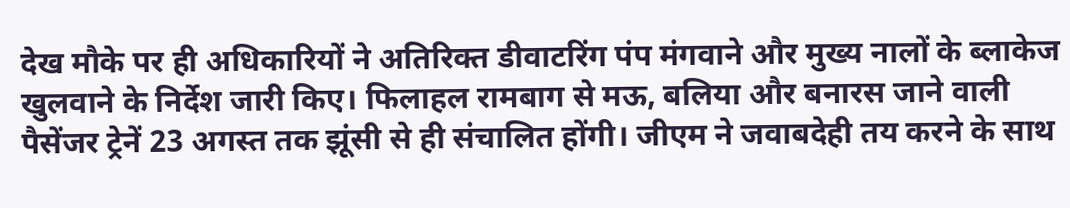देख मौके पर ही अधिकारियों ने अतिरिक्त डीवाटरिंग पंप मंगवाने और मुख्य नालों के ब्लाकेज खुलवाने के निर्देश जारी किए। फिलाहल रामबाग से मऊ, बलिया और बनारस जाने वाली पैसेंजर ट्रेनें 23 अगस्त तक झूंसी से ही संचालित होंगी। जीएम ने जवाबदेही तय करने के साथ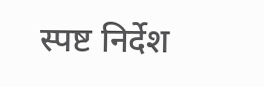स्पष्ट निर्देश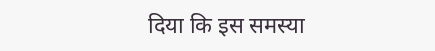दिया कि इस समस्या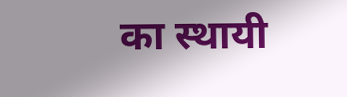का स्थायी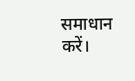समाधान करें।